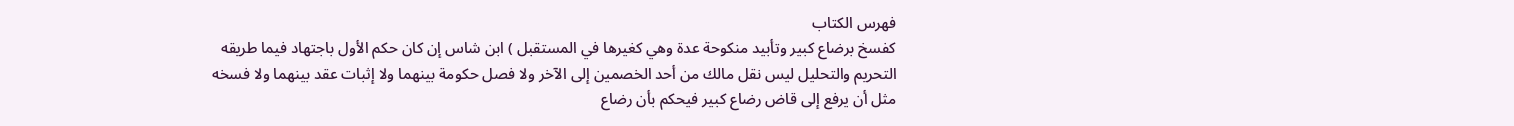فهرس الكتاب
كفسخ برضاع كبير وتأبيد منكوحة عدة وهي كغيرها في المستقبل ) ابن شاس إن كان حكم الأول باجتهاد فيما طريقه التحريم والتحليل ليس نقل مالك من أحد الخصمين إلى الآخر ولا فصل حكومة بينهما ولا إثبات عقد بينهما ولا فسخه مثل أن يرفع إلى قاض رضاع كبير فيحكم بأن رضاع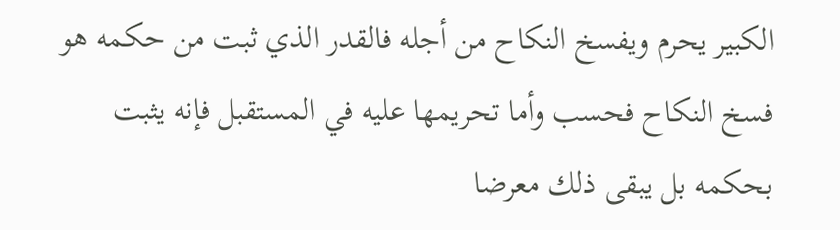الكبير يحرم ويفسخ النكاح من أجله فالقدر الذي ثبت من حكمه هو فسخ النكاح فحسب وأما تحريمها عليه في المستقبل فإنه يثبت بحكمه بل يبقى ذلك معرضا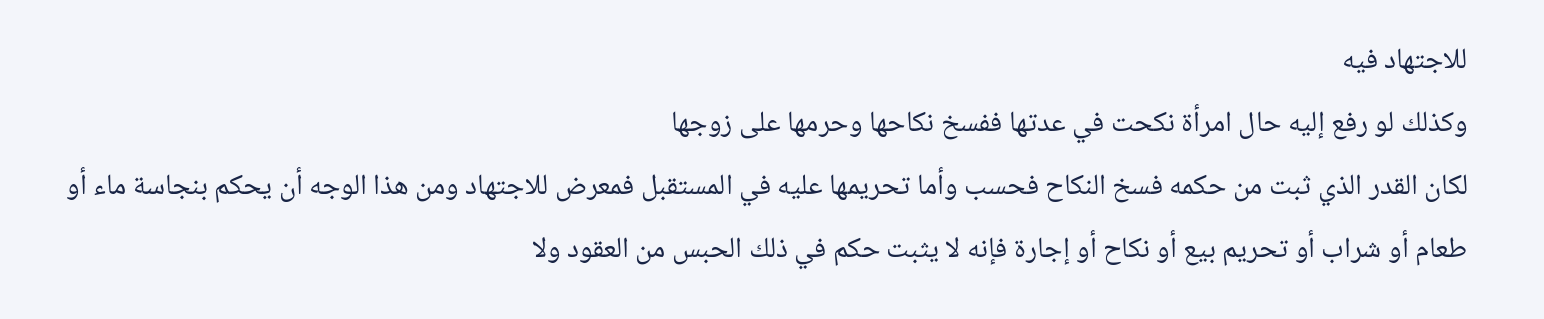للاجتهاد فيه
وكذلك لو رفع إليه حال امرأة نكحت في عدتها ففسخ نكاحها وحرمها على زوجها
لكان القدر الذي ثبت من حكمه فسخ النكاح فحسب وأما تحريمها عليه في المستقبل فمعرض للاجتهاد ومن هذا الوجه أن يحكم بنجاسة ماء أو طعام أو شراب أو تحريم بيع أو نكاح أو إجارة فإنه لا يثبت حكم في ذلك الحبس من العقود ولا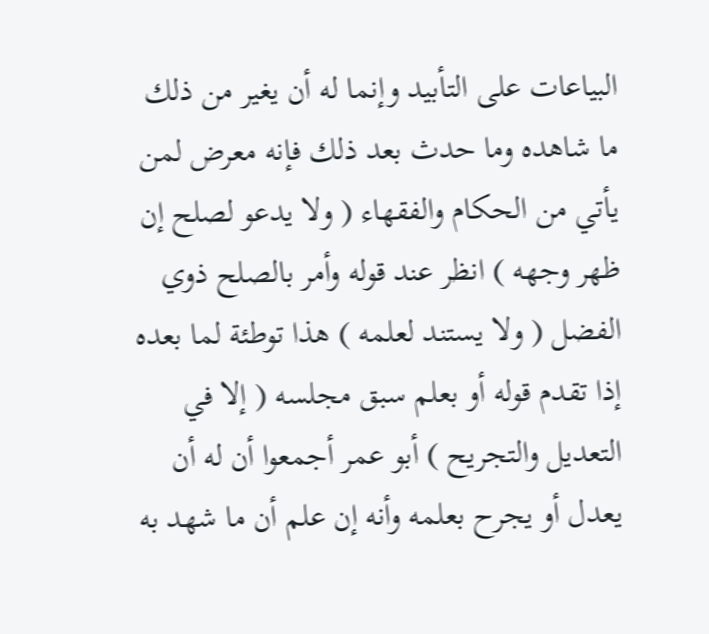البياعات على التأبيد وإنما له أن يغير من ذلك ما شاهده وما حدث بعد ذلك فإنه معرض لمن يأتي من الحكام والفقهاء ( ولا يدعو لصلح إن ظهر وجهه ) انظر عند قوله وأمر بالصلح ذوي الفضل ( ولا يستند لعلمه ) هذا توطئة لما بعده إذا تقدم قوله أو بعلم سبق مجلسه ( إلا في التعديل والتجريح ) أبو عمر أجمعوا أن له أن يعدل أو يجرح بعلمه وأنه إن علم أن ما شهد به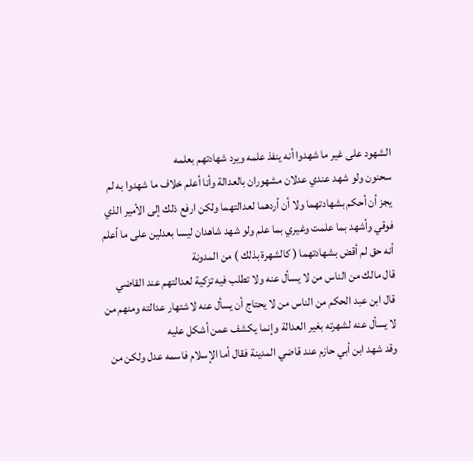الشهود على غير ما شهدوا أنه ينفذ علمه ويرد شهادتهم بعلمه
سحنون ولو شهد عندي عدلان مشهوران بالعدالة وأنا أعلم خلاف ما شهدوا به لم يجز أن أحكم بشهادتهما ولا أن أردهما لعدالتهما ولكن ارفع ذلك إلى الأمير الذي فوقي وأشهد بما علمت وغيري بما علم ولو شهد شاهدان ليسا بعدلين على ما أعلم أنه حق لم أقض بشهادتهما ( كالشهرة بذلك ) من المدونة
قال مالك من الناس من لا يسأل عنه ولا تطلب فيه تزكية لعدالتهم عند القاضي
قال ابن عبد الحكم من الناس من لا يحتاج أن يسأل عنه لاشتهار عدالته ومنهم من لا يسأل عنه لشهرته بغير العدالة وإنما يكشف عمن أشكل عليه
وقد شهد ابن أبي حازم عند قاضي المدينة فقال أما الإسلام فاسمه عدل ولكن من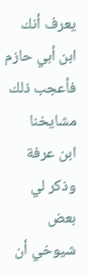يعرف أنك ابن أبي حازم فأعجب ذلك مشايخنا
ابن عرفة وذكر لي بعض شيوخي أن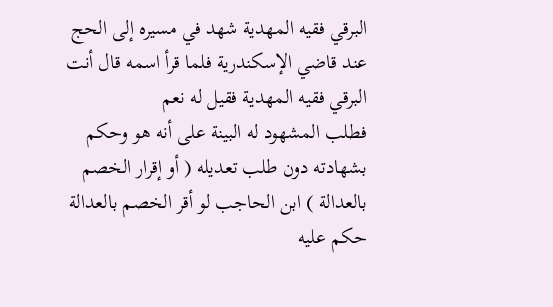البرقي فقيه المهدية شهد في مسيره إلى الحج عند قاضي الإسكندرية فلما قرأ اسمه قال أنت البرقي فقيه المهدية فقيل له نعم
فطلب المشهود له البينة على أنه هو وحكم بشهادته دون طلب تعديله ( أو إقرار الخصم بالعدالة ) ابن الحاجب لو أقر الخصم بالعدالة حكم عليه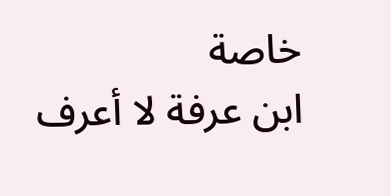خاصة
ابن عرفة لا أعرف